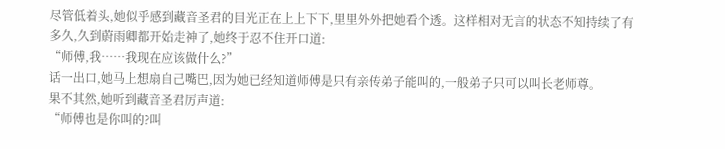尽管低着头,她似乎感到藏音圣君的目光正在上上下下,里里外外把她看个透。这样相对无言的状态不知持续了有多久,久到蔚雨卿都开始走神了,她终于忍不住开口道:
“师傅,我……我现在应该做什么?”
话一出口,她马上想扇自己嘴巴,因为她已经知道师傅是只有亲传弟子能叫的,一般弟子只可以叫长老师尊。
果不其然,她听到藏音圣君厉声道:
“师傅也是你叫的?叫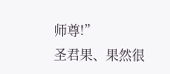师尊!”
圣君果、果然很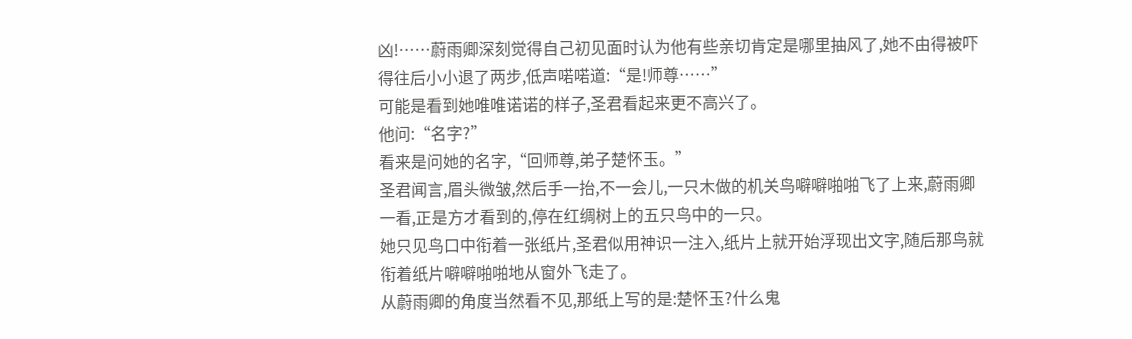凶!……蔚雨卿深刻觉得自己初见面时认为他有些亲切肯定是哪里抽风了,她不由得被吓得往后小小退了两步,低声喏喏道:“是!师尊……”
可能是看到她唯唯诺诺的样子,圣君看起来更不高兴了。
他问:“名字?”
看来是问她的名字,“回师尊,弟子楚怀玉。”
圣君闻言,眉头微皱,然后手一抬,不一会儿,一只木做的机关鸟噼噼啪啪飞了上来,蔚雨卿一看,正是方才看到的,停在红绸树上的五只鸟中的一只。
她只见鸟口中衔着一张纸片,圣君似用神识一注入,纸片上就开始浮现出文字,随后那鸟就衔着纸片噼噼啪啪地从窗外飞走了。
从蔚雨卿的角度当然看不见,那纸上写的是:楚怀玉?什么鬼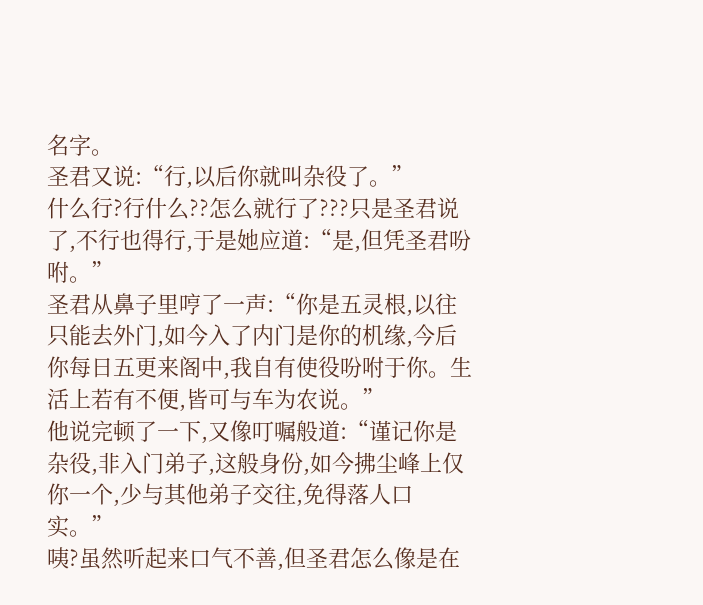名字。
圣君又说:“行,以后你就叫杂役了。”
什么行?行什么??怎么就行了???只是圣君说了,不行也得行,于是她应道:“是,但凭圣君吩咐。”
圣君从鼻子里哼了一声:“你是五灵根,以往只能去外门,如今入了内门是你的机缘,今后你每日五更来阁中,我自有使役吩咐于你。生活上若有不便,皆可与车为农说。”
他说完顿了一下,又像叮嘱般道:“谨记你是杂役,非入门弟子,这般身份,如今拂尘峰上仅你一个,少与其他弟子交往,免得落人口实。”
咦?虽然听起来口气不善,但圣君怎么像是在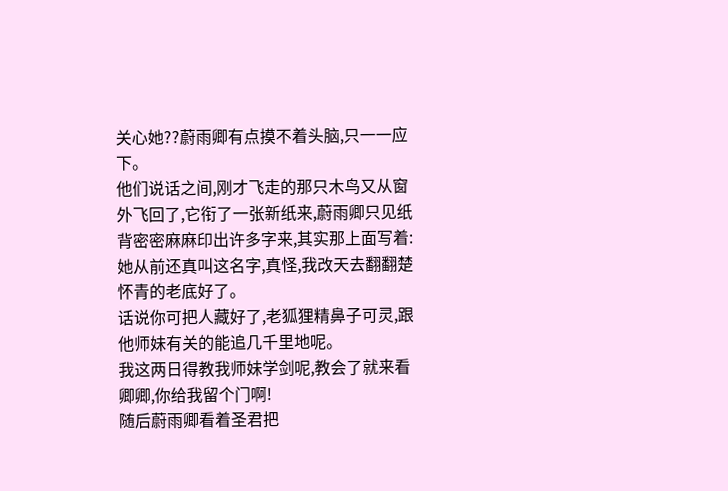关心她??蔚雨卿有点摸不着头脑,只一一应下。
他们说话之间,刚才飞走的那只木鸟又从窗外飞回了,它衔了一张新纸来,蔚雨卿只见纸背密密麻麻印出许多字来,其实那上面写着:
她从前还真叫这名字,真怪,我改天去翻翻楚怀青的老底好了。
话说你可把人藏好了,老狐狸精鼻子可灵,跟他师妹有关的能追几千里地呢。
我这两日得教我师妹学剑呢,教会了就来看卿卿,你给我留个门啊!
随后蔚雨卿看着圣君把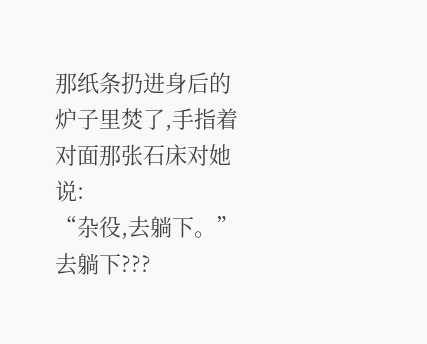那纸条扔进身后的炉子里焚了,手指着对面那张石床对她说:
“杂役,去躺下。”
去躺下???